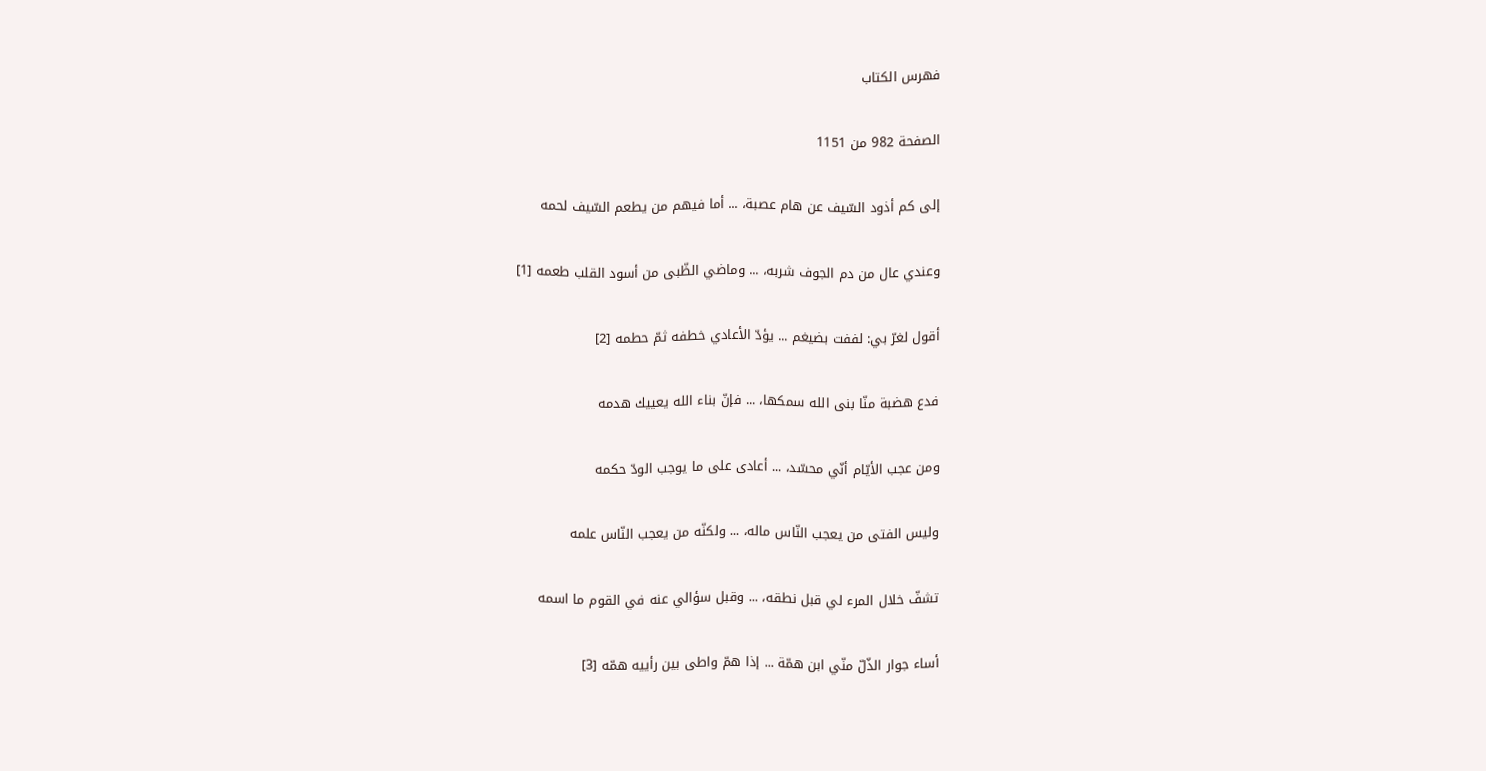فهرس الكتاب

الصفحة 982 من 1151

إلى كم أذود السّيف عن هام عصبة، ... أما فيهم من يطعم السّيف لحمه

وعندي عال من دم الجوف شربه، ... وماضي الظّبى من أسود القلب طعمه [1]

أقول لغرّ بي: لففت بضيغم ... يؤدّ الأعادي خطفه ثمّ حطمه [2]

فدع هضبة منّا بنى الله سمكها، ... فإنّ بناء الله يعييك هدمه

ومن عجب الأيّام أنّي محسّد، ... أعادى على ما يوجب الودّ حكمه

وليس الفتى من يعجب النّاس ماله، ... ولكنّه من يعجب النّاس علمه

تشفّ خلال المرء لي قبل نطقه، ... وقبل سؤالي عنه في القوم ما اسمه

أساء جوار الذّلّ منّي ابن همّة ... إذا همّ واطى بين رأييه همّه [3]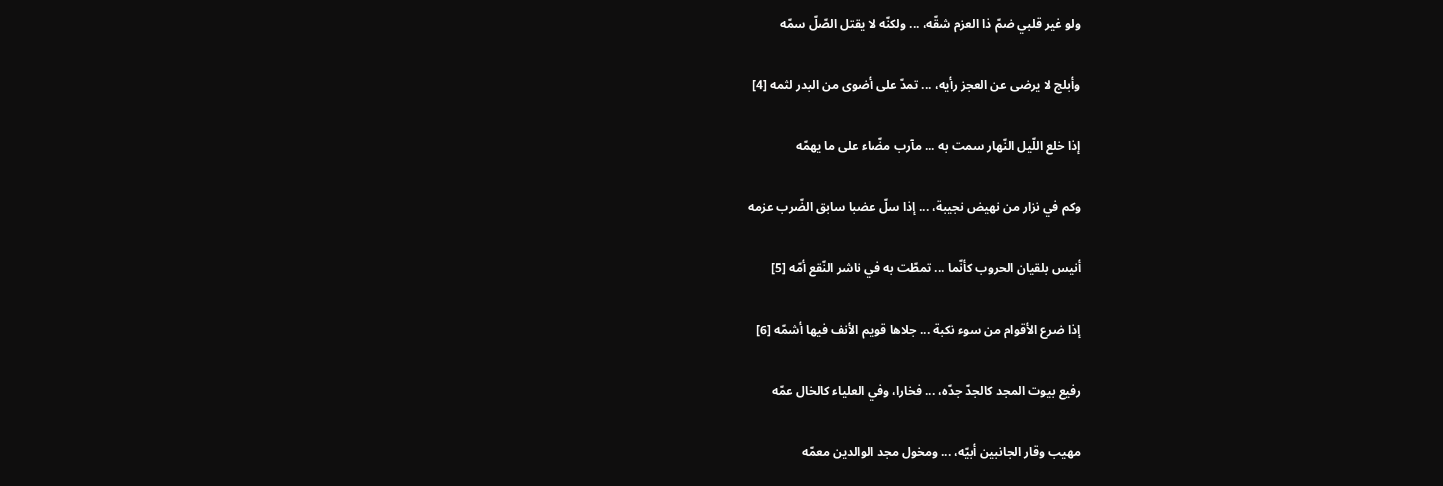ولو غير قلبي ضمّ ذا العزم شقّه، ... ولكنّه لا يقتل الصّلّ سمّه

وأبلج لا يرضى عن العجز رأيه، ... تمدّ على أضوى من البدر لثمه [4]

إذا خلع اللّيل النّهار سمت به ... مآرب مضّاء على ما يهمّه

وكم في نزار من نهيض نجيبة، ... إذا سلّ عضبا سابق الضّرب عزمه

أنيس بلقيان الحروب كأنّما ... تمطّت به في ناشر النّقع أمّه [5]

إذا ضرع الأقوام من سوء نكبة ... جلاها قويم الأنف فيها أشمّه [6]

رفيع بيوت المجد كالجدّ جدّه، ... فخارا، وفي العلياء كالخال عمّه

مهيب وقار الجانبين أبيّه، ... ومخول مجد الوالدين معمّه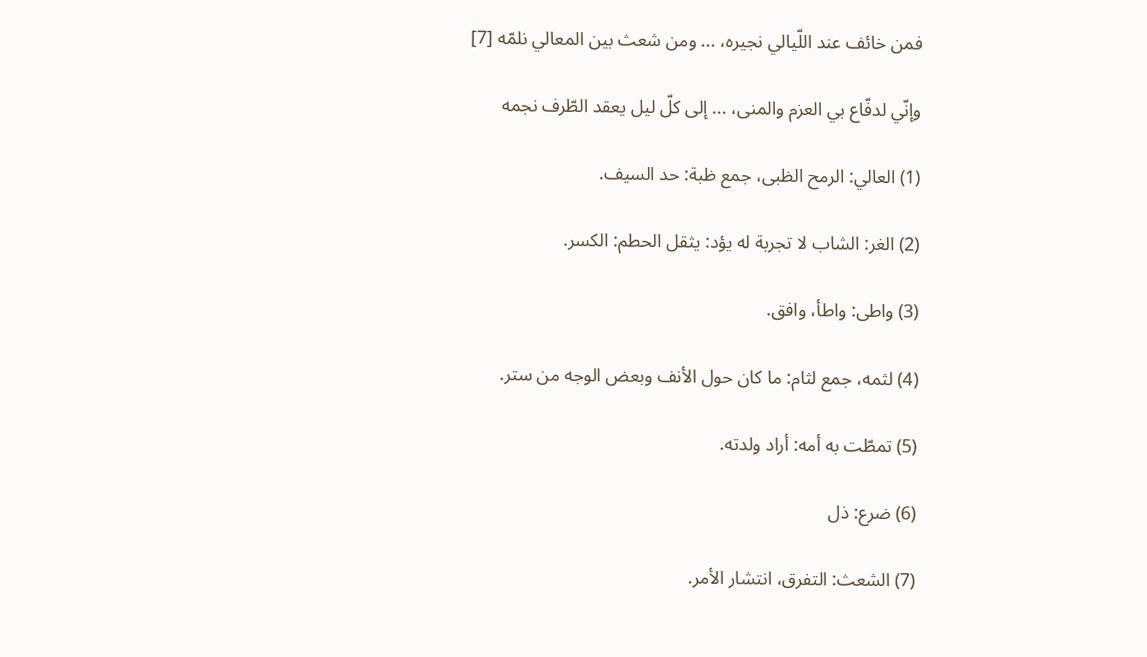فمن خائف عند اللّيالي نجيره، ... ومن شعث بين المعالي نلمّه [7]

وإنّي لدفّاع بي العزم والمنى، ... إلى كلّ ليل يعقد الطّرف نجمه

(1) العالي: الرمح الظبى، جمع ظبة: حد السيف.

(2) الغر: الشاب لا تجربة له يؤد: يثقل الحطم: الكسر.

(3) واطى: واطأ، وافق.

(4) لثمه، جمع لثام: ما كان حول الأنف وبعض الوجه من ستر.

(5) تمطّت به أمه: أراد ولدته.

(6) ضرع: ذل

(7) الشعث: التفرق، انتشار الأمر.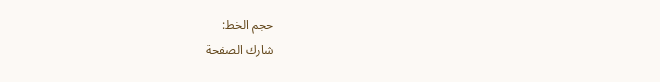حجم الخط:
شارك الصفحة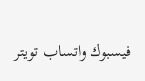فيسبوك واتساب تويتر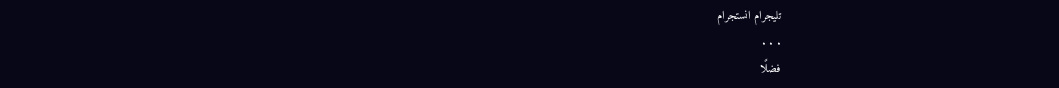تليجرام انستجرام
. . .
فضلًا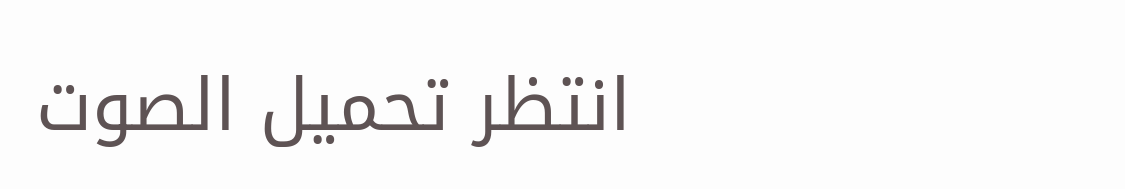انتظر تحميل الصوت